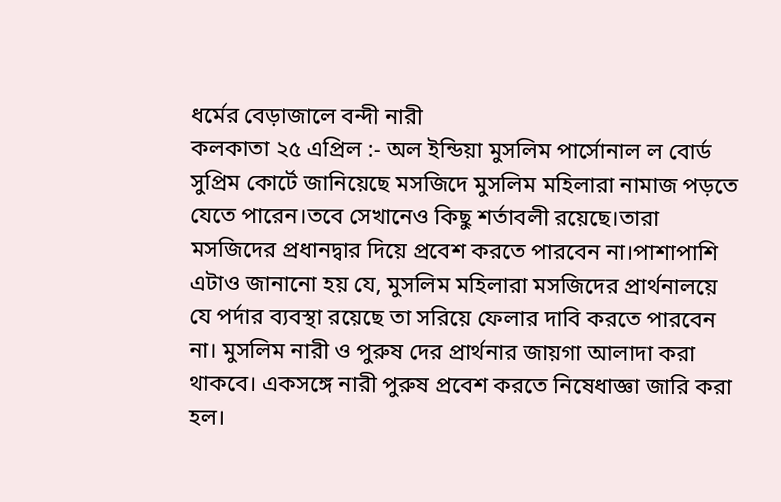ধর্মের বেড়াজালে বন্দী নারী
কলকাতা ২৫ এপ্রিল :- অল ইন্ডিয়া মুসলিম পার্সোনাল ল বোর্ড সুপ্রিম কোর্টে জানিয়েছে মসজিদে মুসলিম মহিলারা নামাজ পড়তে যেতে পারেন।তবে সেখানেও কিছু শর্তাবলী রয়েছে।তারা মসজিদের প্রধানদ্বার দিয়ে প্রবেশ করতে পারবেন না।পাশাপাশি এটাও জানানো হয় যে, মুসলিম মহিলারা মসজিদের প্রার্থনালয়ে যে পর্দার ব্যবস্থা রয়েছে তা সরিয়ে ফেলার দাবি করতে পারবেন না। মুসলিম নারী ও পুরুষ দের প্রার্থনার জায়গা আলাদা করা থাকবে। একসঙ্গে নারী পুরুষ প্রবেশ করতে নিষেধাজ্ঞা জারি করা হল।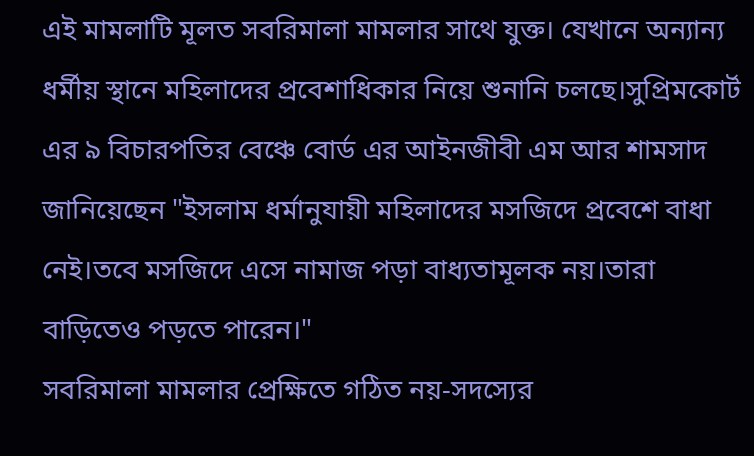এই মামলাটি মূলত সবরিমালা মামলার সাথে যুক্ত। যেখানে অন্যান্য ধর্মীয় স্থানে মহিলাদের প্রবেশাধিকার নিয়ে শুনানি চলছে।সুপ্রিমকোর্ট এর ৯ বিচারপতির বেঞ্চে বোর্ড এর আইনজীবী এম আর শামসাদ জানিয়েছেন "ইসলাম ধর্মানুযায়ী মহিলাদের মসজিদে প্রবেশে বাধা নেই।তবে মসজিদে এসে নামাজ পড়া বাধ্যতামূলক নয়।তারা বাড়িতেও পড়তে পারেন।"
সবরিমালা মামলার প্রেক্ষিতে গঠিত নয়-সদস্যের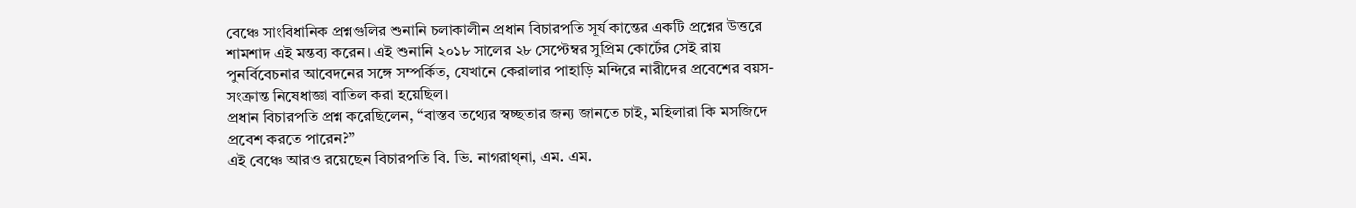বেঞ্চে সাংবিধানিক প্রশ্নগুলির শুনানি চলাকালীন প্রধান বিচারপতি সূর্য কান্তের একটি প্রশ্নের উত্তরে শামশাদ এই মন্তব্য করেন। এই শুনানি ২০১৮ সালের ২৮ সেপ্টেম্বর সুপ্রিম কোর্টের সেই রায় পুনর্বিবেচনার আবেদনের সঙ্গে সম্পর্কিত, যেখানে কেরালার পাহাড়ি মন্দিরে নারীদের প্রবেশের বয়স-সংক্রান্ত নিষেধাজ্ঞা বাতিল করা হয়েছিল।
প্রধান বিচারপতি প্রশ্ন করেছিলেন, “বাস্তব তথ্যের স্বচ্ছতার জন্য জানতে চাই, মহিলারা কি মসজিদে প্রবেশ করতে পারেন?”
এই বেঞ্চে আরও রয়েছেন বিচারপতি বি. ভি. নাগরাথ্না, এম. এম.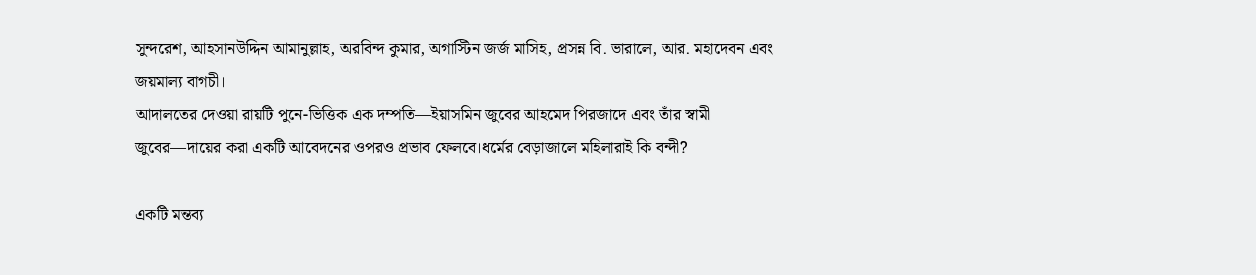সুন্দরেশ, আহসানউদ্দিন আমানুল্লাহ, অরবিন্দ কুমার, অগাস্টিন জর্জ মাসিহ, প্রসন্ন বি. ভারালে, আর. মহাদেবন এবং জয়মাল্য বাগচী।
আদালতের দেওয়া রায়টি পুনে-ভিত্তিক এক দম্পতি—ইয়াসমিন জুবের আহমেদ পিরজাদে এবং তাঁর স্বামী জুবের—দায়ের করা একটি আবেদনের ওপরও প্রভাব ফেলবে।ধর্মের বেড়াজালে মহিলারাই কি বন্দী?

একটি মন্তব্য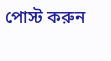পোস্ট করুন